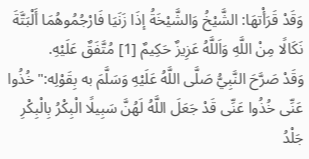وَقَدْ قَرَأْتهَا: الشَّيْخُ وَالشَّيْخَةُ إذَا زَنَيَا فَارْجُمُوهُمَا أَلْبَتَّةَ نَكَالًا مِنْ اللَّهِ وَاَللَّهُ عَزِيزٌ حَكِيمٌ [1] مُتَّفَقٌ عَلَيْهِ.
وَقَدْ صَرَّحَ النَّبِيُّ صَلَّى اللَّهُ عَلَيْهِ وَسَلَّمَ به بِقَوْلِه:"خُذُوا عَنِّى خُذُوا عَنِّى قَدْ جَعَلَ اللَّهُ لَهُنَّ سَبِيلًا الْبِكْرُ بِالْبِكْرِ جَلْدُ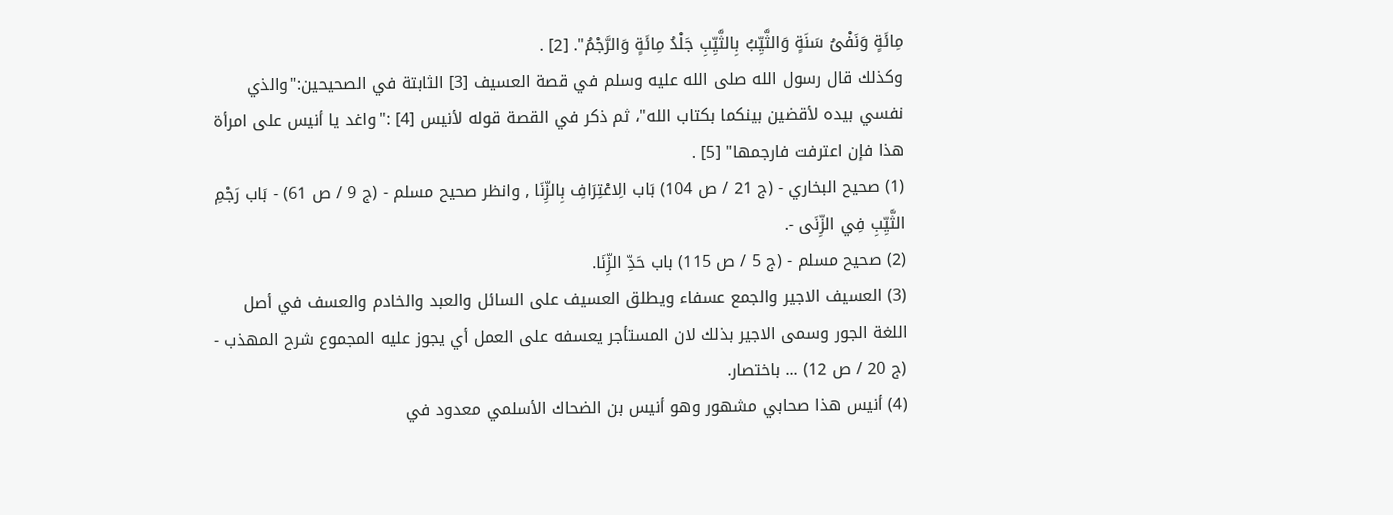مِائَةٍ وَنَفْىُ سَنَةٍ وَالثَّيِّبُ بِالثَّيِّبِ جَلْدُ مِائَةٍ وَالرَّجْمُ". [2] .
وكذلك قال رسول الله صلى الله عليه وسلم في قصة العسيف [3] الثابتة في الصحيحين:"والذي نفسي بيده لأقضين بينكما بكتاب الله"، ثم ذكر في القصة قوله لأنيس [4] :"واغد يا أنيس على امرأة هذا فإن اعترفت فارجمها" [5] .
(1) صحيح البخاري - (ج 21 / ص 104) بَاب الِاعْتِرَافِ بِالزِّنَا , وانظر صحيح مسلم - (ج 9 / ص 61) - بَاب رَجْمِ الثَّيِّبِ فِي الزِّنَى -.
(2) صحيح مسلم - (ج 5 / ص 115) باب حَدِّ الزِّنَا.
(3) العسيف الاجير والجمع عسفاء ويطلق العسيف على السائل والعبد والخادم والعسف في أصل اللغة الجور وسمى الاجير بذلك لان المستأجر يعسفه على العمل أي يجوز عليه المجموع شرح المهذب - (ج 20 / ص 12) ... باختصار.
(4) أنيس هذا صحابي مشهور وهو أنيس بن الضحاك الأسلمي معدود في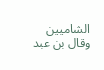الشاميين وقال بن عبد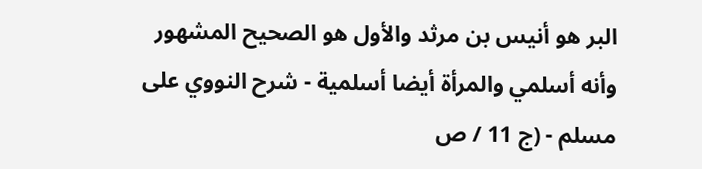البر هو أنيس بن مرثد والأول هو الصحيح المشهور وأنه أسلمي والمرأة أيضا أسلمية - شرح النووي على مسلم - (ج 11 / ص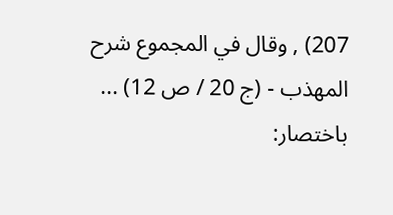207) , وقال في المجموع شرح المهذب - (ج 20 / ص 12) ... باختصار: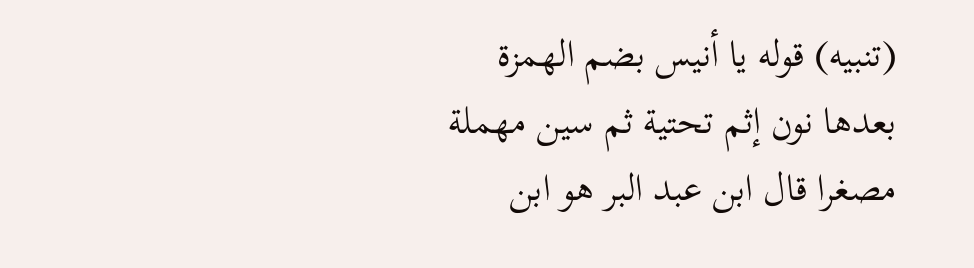(تنبيه) قوله يا أنيس بضم الهمزة بعدها نون إثم تحتية ثم سين مهملة مصغرا قال ابن عبد البر هو ابن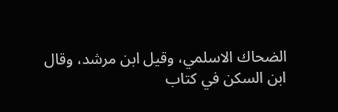الضحاك الاسلمي، وقيل ابن مرشد، وقال ابن السكن في كتاب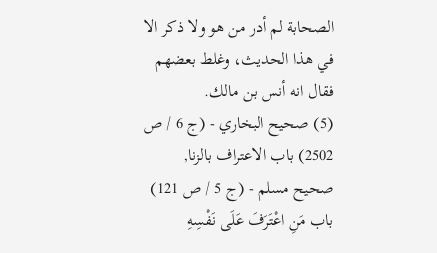الصحابة لم أدر من هو ولا ذكر الا في هذا الحديث، وغلط بعضهم فقال انه أنس بن مالك.
(5) صحيح البخاري - (ج 6 / ص 2502) باب الاعتراف بالزنا, صحيح مسلم - (ج 5 / ص 121)
باب مَنِ اعْتَرَفَ عَلَى نَفْسِهِ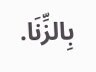بِالزِّنَا.